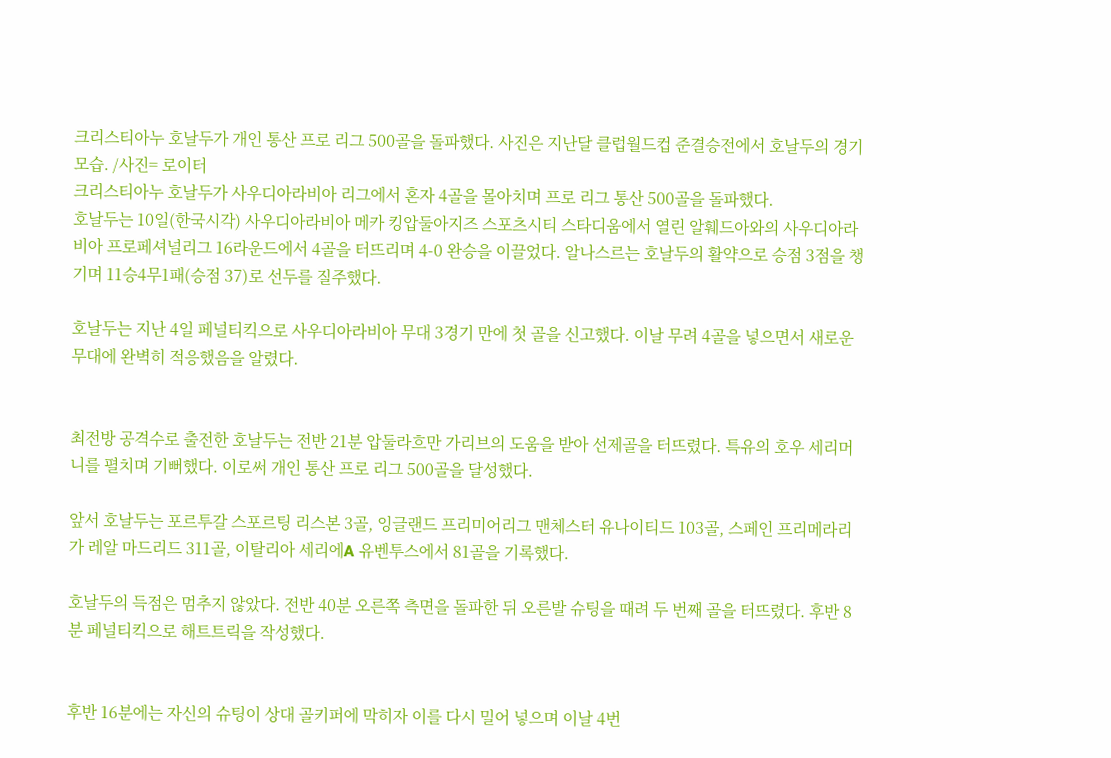크리스티아누 호날두가 개인 통산 프로 리그 500골을 돌파했다. 사진은 지난달 클럽월드컵 준결승전에서 호날두의 경기 모습. /사진= 로이터
크리스티아누 호날두가 사우디아라비아 리그에서 혼자 4골을 몰아치며 프로 리그 통산 500골을 돌파했다.
호날두는 10일(한국시각) 사우디아라비아 메카 킹압둘아지즈 스포츠시티 스타디움에서 열린 알훼드아와의 사우디아라비아 프로페셔널리그 16라운드에서 4골을 터뜨리며 4-0 완승을 이끌었다. 알나스르는 호날두의 활약으로 승점 3점을 챙기며 11승4무1패(승점 37)로 선두를 질주했다.

호날두는 지난 4일 페널티킥으로 사우디아라비아 무대 3경기 만에 첫 골을 신고했다. 이날 무려 4골을 넣으면서 새로운 무대에 완벽히 적응했음을 알렸다.


최전방 공격수로 출전한 호날두는 전반 21분 압둘라흐만 가리브의 도움을 받아 선제골을 터뜨렸다. 특유의 호우 세리머니를 펼치며 기뻐했다. 이로써 개인 통산 프로 리그 500골을 달성했다.

앞서 호날두는 포르투갈 스포르팅 리스본 3골, 잉글랜드 프리미어리그 맨체스터 유나이티드 103골, 스페인 프리메라리가 레알 마드리드 311골, 이탈리아 세리에A 유벤투스에서 81골을 기록했다.

호날두의 득점은 멈추지 않았다. 전반 40분 오른쪽 측면을 돌파한 뒤 오른발 슈팅을 때려 두 번째 골을 터뜨렸다. 후반 8분 페널티킥으로 해트트릭을 작성했다.


후반 16분에는 자신의 슈팅이 상대 골키퍼에 막히자 이를 다시 밀어 넣으며 이날 4번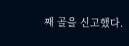째 골을 신고했다.